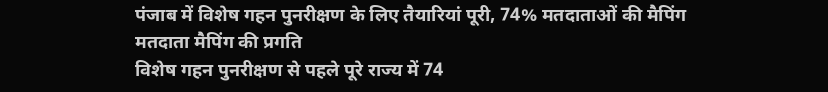पंजाब में विशेष गहन पुनरीक्षण के लिए तैयारियां पूरी, 74% मतदाताओं की मैपिंग
मतदाता मैपिंग की प्रगति
विशेष गहन पुनरीक्षण से पहले पूरे राज्य में 74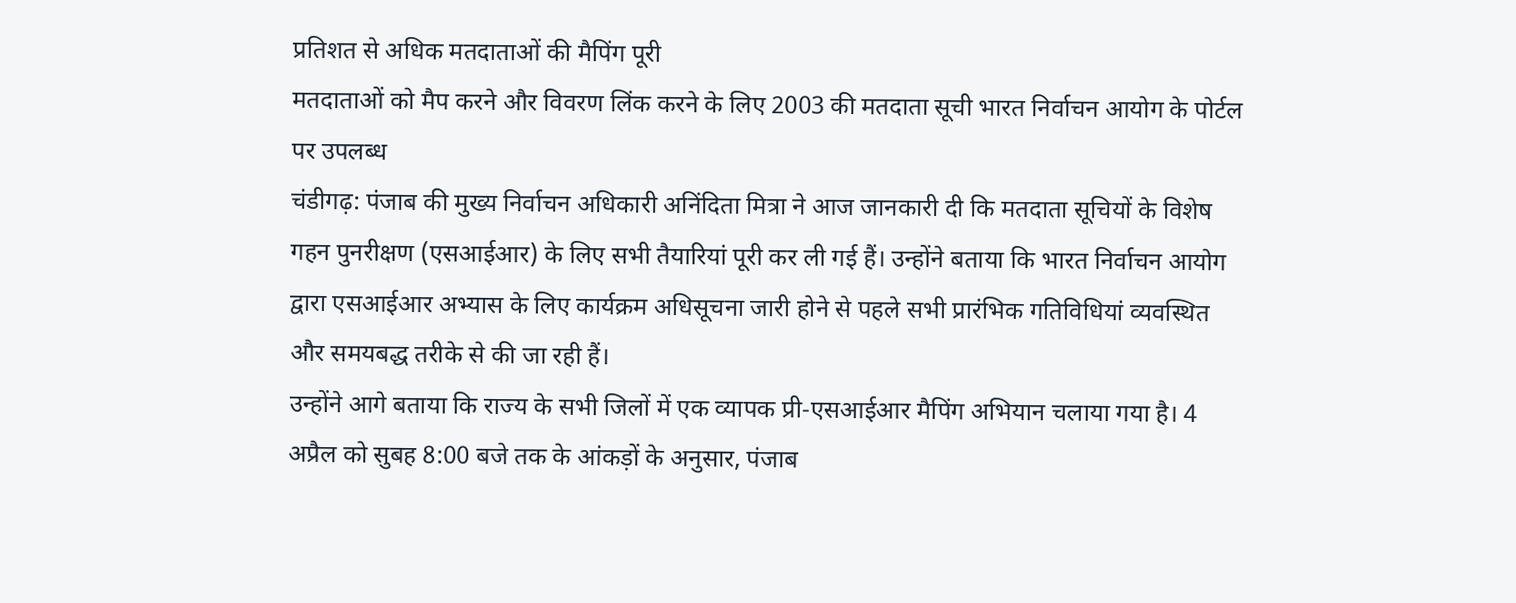प्रतिशत से अधिक मतदाताओं की मैपिंग पूरी
मतदाताओं को मैप करने और विवरण लिंक करने के लिए 2003 की मतदाता सूची भारत निर्वाचन आयोग के पोर्टल पर उपलब्ध
चंडीगढ़: पंजाब की मुख्य निर्वाचन अधिकारी अनिंदिता मित्रा ने आज जानकारी दी कि मतदाता सूचियों के विशेष गहन पुनरीक्षण (एसआईआर) के लिए सभी तैयारियां पूरी कर ली गई हैं। उन्होंने बताया कि भारत निर्वाचन आयोग द्वारा एसआईआर अभ्यास के लिए कार्यक्रम अधिसूचना जारी होने से पहले सभी प्रारंभिक गतिविधियां व्यवस्थित और समयबद्ध तरीके से की जा रही हैं।
उन्होंने आगे बताया कि राज्य के सभी जिलों में एक व्यापक प्री-एसआईआर मैपिंग अभियान चलाया गया है। 4 अप्रैल को सुबह 8:00 बजे तक के आंकड़ों के अनुसार, पंजाब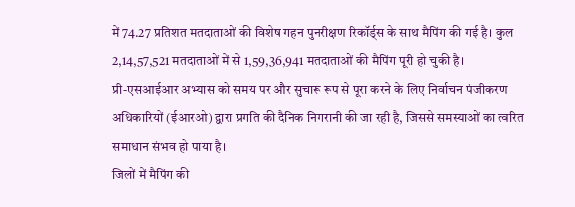में 74.27 प्रतिशत मतदाताओं की विशेष गहन पुनरीक्षण रिकॉर्ड्स के साथ मैपिंग की गई है। कुल 2,14,57,521 मतदाताओं में से 1,59,36,941 मतदाताओं की मैपिंग पूरी हो चुकी है।
प्री-एसआईआर अभ्यास को समय पर और सुचारू रूप से पूरा करने के लिए निर्वाचन पंजीकरण अधिकारियों (ईआरओ) द्वारा प्रगति की दैनिक निगरानी की जा रही है, जिससे समस्याओं का त्वरित समाधान संभव हो पाया है।
जिलों में मैपिंग की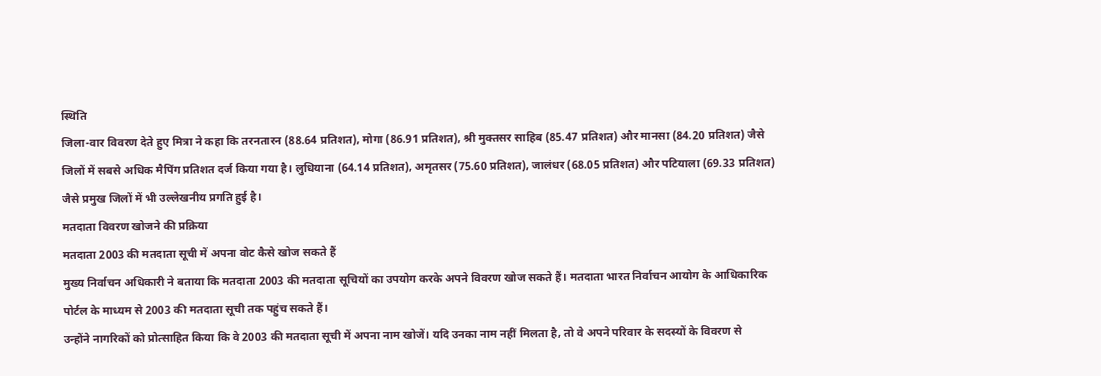स्थिति
जिला-वार विवरण देते हुए मित्रा ने कहा कि तरनतारन (88.64 प्रतिशत), मोगा (86.91 प्रतिशत), श्री मुक्तसर साहिब (85.47 प्रतिशत) और मानसा (84.20 प्रतिशत) जैसे जिलों में सबसे अधिक मैपिंग प्रतिशत दर्ज किया गया है। लुधियाना (64.14 प्रतिशत), अमृतसर (75.60 प्रतिशत), जालंधर (68.05 प्रतिशत) और पटियाला (69.33 प्रतिशत) जैसे प्रमुख जिलों में भी उल्लेखनीय प्रगति हुई है।
मतदाता विवरण खोजने की प्रक्रिया
मतदाता 2003 की मतदाता सूची में अपना वोट कैसे खोज सकते हैं
मुख्य निर्वाचन अधिकारी ने बताया कि मतदाता 2003 की मतदाता सूचियों का उपयोग करके अपने विवरण खोज सकते हैं। मतदाता भारत निर्वाचन आयोग के आधिकारिक पोर्टल के माध्यम से 2003 की मतदाता सूची तक पहुंच सकते हैं।
उन्होंने नागरिकों को प्रोत्साहित किया कि वे 2003 की मतदाता सूची में अपना नाम खोजें। यदि उनका नाम नहीं मिलता है, तो वे अपने परिवार के सदस्यों के विवरण से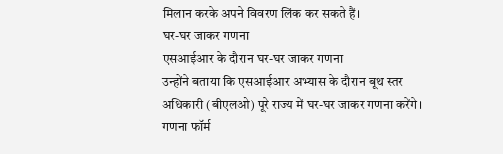मिलान करके अपने विवरण लिंक कर सकते हैं।
घर-घर जाकर गणना
एसआईआर के दौरान घर-घर जाकर गणना
उन्होंने बताया कि एसआईआर अभ्यास के दौरान बूथ स्तर अधिकारी (बीएलओ) पूरे राज्य में घर-घर जाकर गणना करेंगे। गणना फॉर्म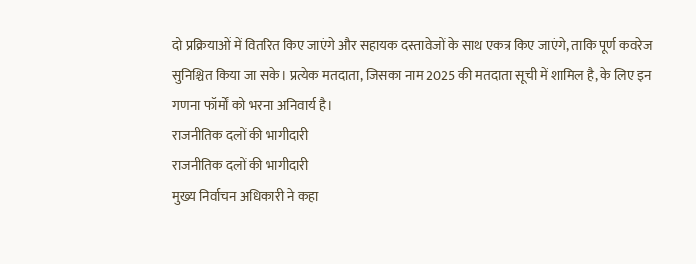दो प्रक्रियाओं में वितरित किए जाएंगे और सहायक दस्तावेजों के साथ एकत्र किए जाएंगे, ताकि पूर्ण कवरेज सुनिश्चित किया जा सके। प्रत्येक मतदाता, जिसका नाम 2025 की मतदाता सूची में शामिल है, के लिए इन गणना फॉर्मों को भरना अनिवार्य है।
राजनीतिक दलों की भागीदारी
राजनीतिक दलों की भागीदारी
मुख्य निर्वाचन अधिकारी ने कहा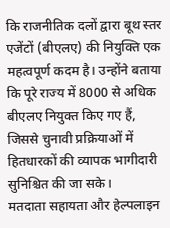कि राजनीतिक दलों द्वारा बूथ स्तर एजेंटों (बीएलए) की नियुक्ति एक महत्वपूर्ण कदम है। उन्होंने बताया कि पूरे राज्य में 8000 से अधिक बीएलए नियुक्त किए गए हैं, जिससे चुनावी प्रक्रियाओं में हितधारकों की व्यापक भागीदारी सुनिश्चित की जा सके।
मतदाता सहायता और हेल्पलाइन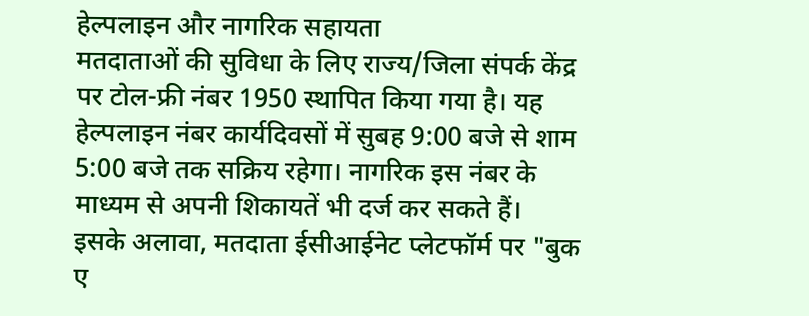हेल्पलाइन और नागरिक सहायता
मतदाताओं की सुविधा के लिए राज्य/जिला संपर्क केंद्र पर टोल-फ्री नंबर 1950 स्थापित किया गया है। यह हेल्पलाइन नंबर कार्यदिवसों में सुबह 9:00 बजे से शाम 5:00 बजे तक सक्रिय रहेगा। नागरिक इस नंबर के माध्यम से अपनी शिकायतें भी दर्ज कर सकते हैं।
इसके अलावा, मतदाता ईसीआईनेट प्लेटफॉर्म पर "बुक ए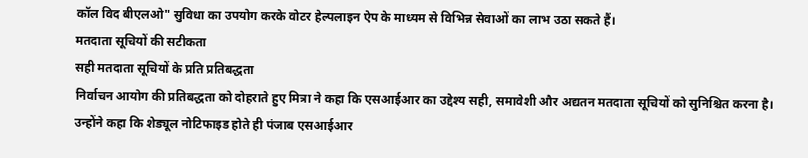कॉल विद बीएलओ" सुविधा का उपयोग करके वोटर हेल्पलाइन ऐप के माध्यम से विभिन्न सेवाओं का लाभ उठा सकते हैं।
मतदाता सूचियों की सटीकता
सही मतदाता सूचियों के प्रति प्रतिबद्धता
निर्वाचन आयोग की प्रतिबद्धता को दोहराते हुए मित्रा ने कहा कि एसआईआर का उद्देश्य सही, समावेशी और अद्यतन मतदाता सूचियों को सुनिश्चित करना है। उन्होंने कहा कि शेड्यूल नोटिफाइड होते ही पंजाब एसआईआर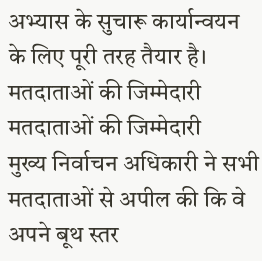अभ्यास के सुचारू कार्यान्वयन के लिए पूरी तरह तैयार है।
मतदाताओं की जिम्मेदारी
मतदाताओं की जिम्मेदारी
मुख्य निर्वाचन अधिकारी ने सभी मतदाताओं से अपील की कि वे अपने बूथ स्तर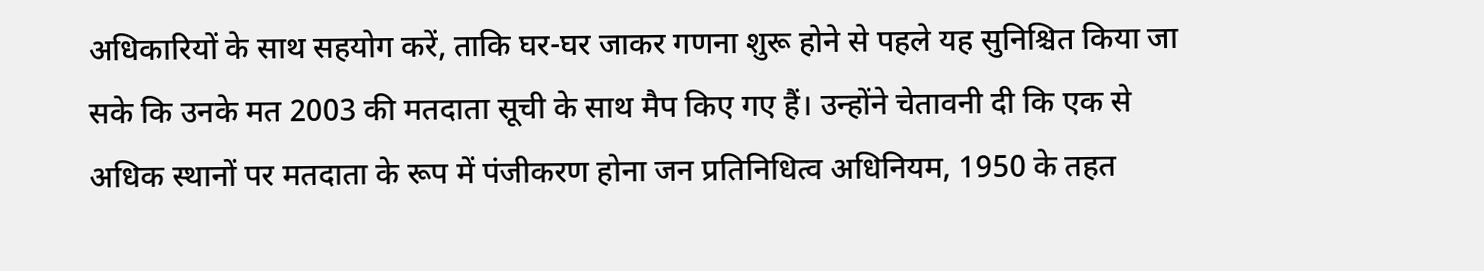अधिकारियों के साथ सहयोग करें, ताकि घर-घर जाकर गणना शुरू होने से पहले यह सुनिश्चित किया जा सके कि उनके मत 2003 की मतदाता सूची के साथ मैप किए गए हैं। उन्होंने चेतावनी दी कि एक से अधिक स्थानों पर मतदाता के रूप में पंजीकरण होना जन प्रतिनिधित्व अधिनियम, 1950 के तहत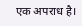एक अपराध है।